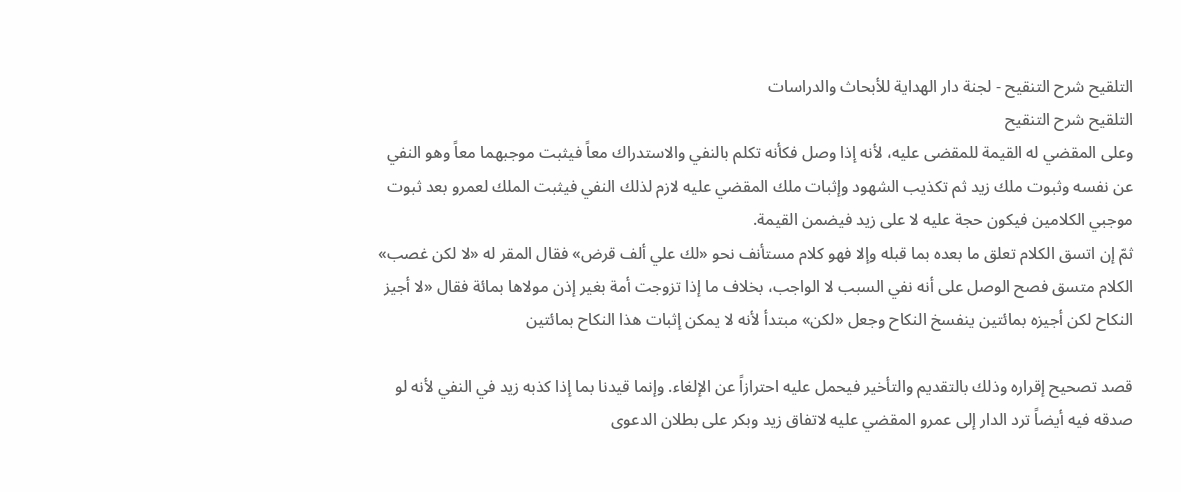التلقيح شرح التنقيح - لجنة دار الهداية للأبحاث والدراسات
التلقيح شرح التنقيح
وعلى المقضي له القيمة للمقضى عليه، لأنه إذا وصل فكأنه تكلم بالنفي والاستدراك معاً فيثبت موجبهما معاً وهو النفي عن نفسه وثبوت ملك زيد ثم تكذيب الشهود وإثبات ملك المقضي عليه لازم لذلك النفي فيثبت الملك لعمرو بعد ثبوت موجبي الكلامين فيكون حجة عليه لا على زيد فيضمن القيمة.
ثمّ إن اتسق الكلام تعلق ما بعده بما قبله وإلا فهو كلام مستأنف نحو «لك علي ألف قرض» فقال المقر له «لا لكن غصب» الكلام متسق فصح الوصل على أنه نفي السبب لا الواجب، بخلاف ما إذا تزوجت أمة بغير إذن مولاها بمائة فقال «لا أجيز النكاح لكن أجيزه بمائتين ينفسخ النكاح وجعل «لكن» مبتدأ لأنه لا يمكن إثبات هذا النكاح بمائتين

قصد تصحيح إقراره وذلك بالتقديم والتأخير فيحمل عليه احترازاً عن الإلغاء. وإنما قيدنا بما إذا كذبه زيد في النفي لأنه لو صدقه فيه أيضاً ترد الدار إلى عمرو المقضي عليه لاتفاق زيد وبكر على بطلان الدعوى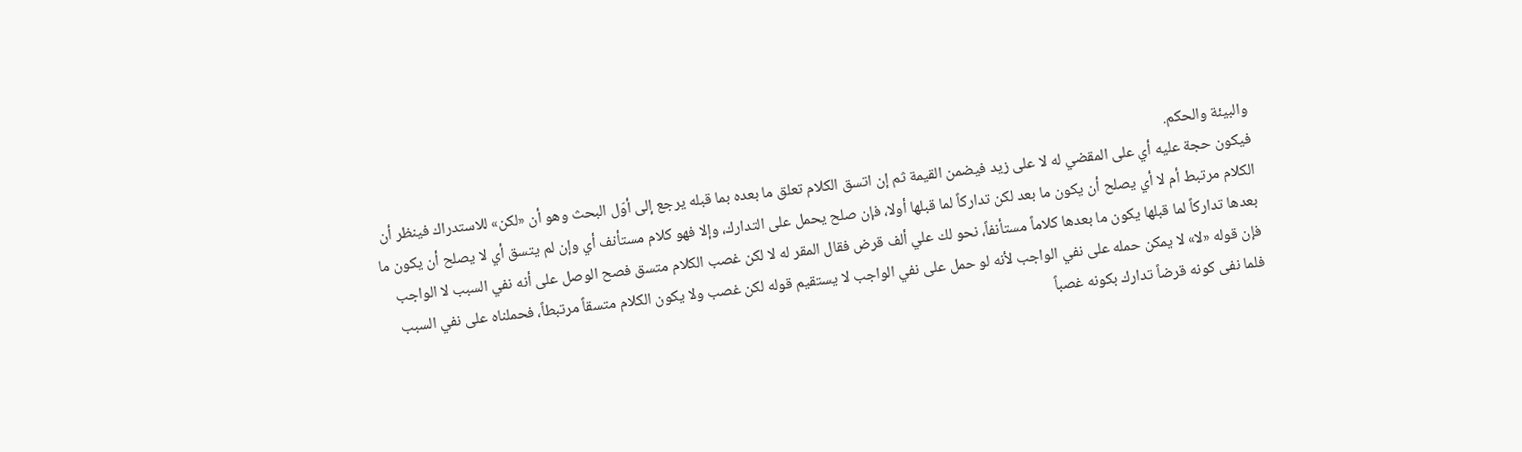والبيئة والحكم.
فيكون حجة عليه أي على المقضي له لا على زيد فيضمن القيمة ثم إن اتسق الكلام تعلق ما بعده بما قبله يرجع إلى أوّل البحث وهو أن «لكن» للاستدراك فينظر أن الكلام مرتبط أم لا أي يصلح أن يكون ما بعد لكن تداركاً لما قبلها أولا، فإن صلح يحمل على التدارك، وإلا فهو كلام مستأنف أي وإن لم يتسق أي لا يصلح أن يكون ما بعدها تداركاً لما قبلها يكون ما بعدها كلاماً مستأنفاً، نحو لك علي ألف قرض فقال المقر له لا لكن غصب الكلام متسق فصح الوصل على أنه نفي السبب لا الواجب فإن قوله «لا» لا يمكن حمله على نفي الواجب لأنه لو حمل على نفي الواجب لا يستقيم قوله لكن غصب ولا يكون الكلام متسقاً مرتبطاً، فحملناه على نفي السبب فلما نفى كونه قرضاً تدارك بكونه غصباً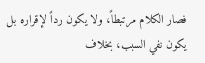فصار الكلام مرتبطاً، ولا يكون رداً لإقراره بل يكون نفي السبب، بخلاف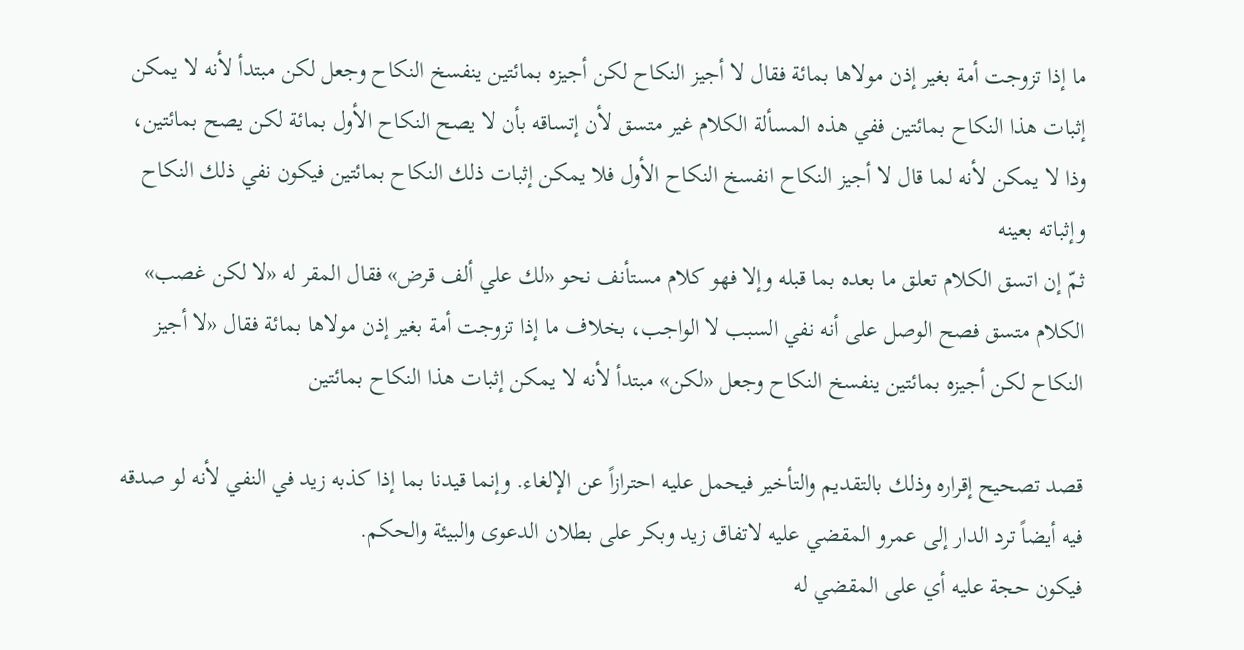ما إذا تزوجت أمة بغير إذن مولاها بمائة فقال لا أجيز النكاح لكن أجيزه بمائتين ينفسخ النكاح وجعل لكن مبتدأ لأنه لا يمكن إثبات هذا النكاح بمائتين ففي هذه المسألة الكلام غير متسق لأن إتساقه بأن لا يصح النكاح الأول بمائة لكن يصح بمائتين، وذا لا يمكن لأنه لما قال لا أجيز النكاح انفسخ النكاح الأول فلا يمكن إثبات ذلك النكاح بمائتين فيكون نفي ذلك النكاح وإثباته بعينه
ثمّ إن اتسق الكلام تعلق ما بعده بما قبله وإلا فهو كلام مستأنف نحو «لك علي ألف قرض» فقال المقر له «لا لكن غصب» الكلام متسق فصح الوصل على أنه نفي السبب لا الواجب، بخلاف ما إذا تزوجت أمة بغير إذن مولاها بمائة فقال «لا أجيز النكاح لكن أجيزه بمائتين ينفسخ النكاح وجعل «لكن» مبتدأ لأنه لا يمكن إثبات هذا النكاح بمائتين

قصد تصحيح إقراره وذلك بالتقديم والتأخير فيحمل عليه احترازاً عن الإلغاء. وإنما قيدنا بما إذا كذبه زيد في النفي لأنه لو صدقه فيه أيضاً ترد الدار إلى عمرو المقضي عليه لاتفاق زيد وبكر على بطلان الدعوى والبيئة والحكم.
فيكون حجة عليه أي على المقضي له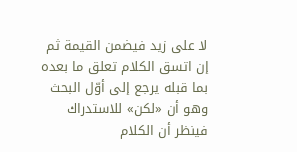لا على زيد فيضمن القيمة ثم إن اتسق الكلام تعلق ما بعده بما قبله يرجع إلى أوّل البحث وهو أن «لكن» للاستدراك فينظر أن الكلام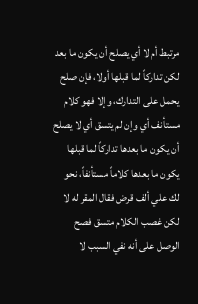مرتبط أم لا أي يصلح أن يكون ما بعد لكن تداركاً لما قبلها أولا، فإن صلح يحمل على التدارك، وإلا فهو كلام مستأنف أي وإن لم يتسق أي لا يصلح أن يكون ما بعدها تداركاً لما قبلها يكون ما بعدها كلاماً مستأنفاً، نحو لك علي ألف قرض فقال المقر له لا لكن غصب الكلام متسق فصح الوصل على أنه نفي السبب لا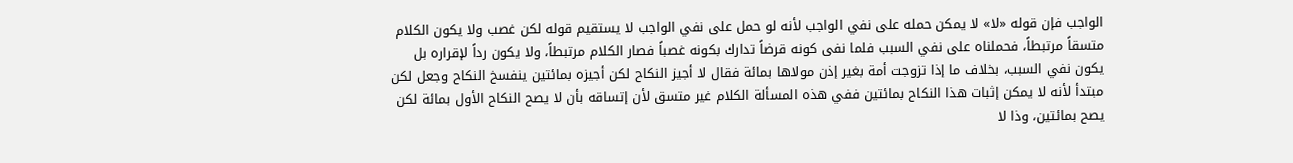الواجب فإن قوله «لا» لا يمكن حمله على نفي الواجب لأنه لو حمل على نفي الواجب لا يستقيم قوله لكن غصب ولا يكون الكلام متسقاً مرتبطاً، فحملناه على نفي السبب فلما نفى كونه قرضاً تدارك بكونه غصباً فصار الكلام مرتبطاً، ولا يكون رداً لإقراره بل يكون نفي السبب، بخلاف ما إذا تزوجت أمة بغير إذن مولاها بمائة فقال لا أجيز النكاح لكن أجيزه بمائتين ينفسخ النكاح وجعل لكن مبتدأ لأنه لا يمكن إثبات هذا النكاح بمائتين ففي هذه المسألة الكلام غير متسق لأن إتساقه بأن لا يصح النكاح الأول بمائة لكن يصح بمائتين، وذا لا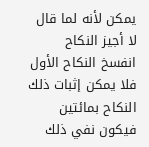يمكن لأنه لما قال لا أجيز النكاح انفسخ النكاح الأول فلا يمكن إثبات ذلك النكاح بمائتين فيكون نفي ذلك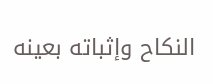النكاح وإثباته بعينه